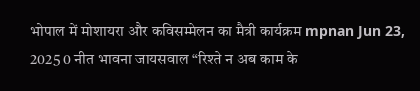भोपाल में मोशायरा और कविसम्मेलन का मैत्री कार्यक्रम mpnan Jun 23, 2025 0 नीत भावना जायसवाल “रिश्ते न अब काम के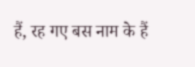हैं, रह गए बस नाम के हैं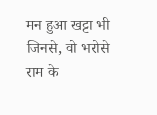मन हुआ खट्टा भी जिनसे, वो भरोसे राम के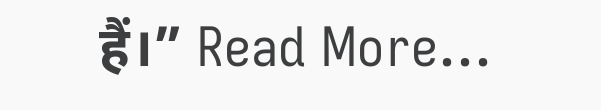हैं।” Read More...